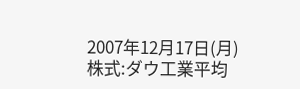2007年12月17日(月)
株式:ダウ工業平均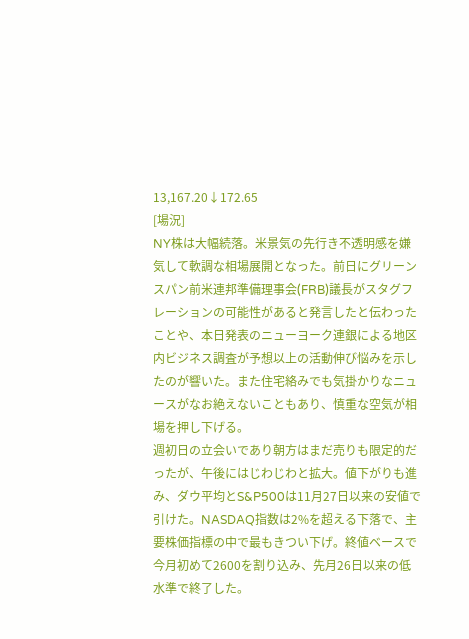13,167.20↓172.65
[場況]
NY株は大幅続落。米景気の先行き不透明感を嫌気して軟調な相場展開となった。前日にグリーンスパン前米連邦準備理事会(FRB)議長がスタグフレーションの可能性があると発言したと伝わったことや、本日発表のニューヨーク連銀による地区内ビジネス調査が予想以上の活動伸び悩みを示したのが響いた。また住宅絡みでも気掛かりなニュースがなお絶えないこともあり、慎重な空気が相場を押し下げる。
週初日の立会いであり朝方はまだ売りも限定的だったが、午後にはじわじわと拡大。値下がりも進み、ダウ平均とS&P500は11月27日以来の安値で引けた。NASDAQ指数は2%を超える下落で、主要株価指標の中で最もきつい下げ。終値ベースで今月初めて2600を割り込み、先月26日以来の低水準で終了した。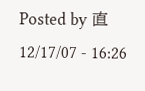Posted by 直 12/17/07 - 16:26